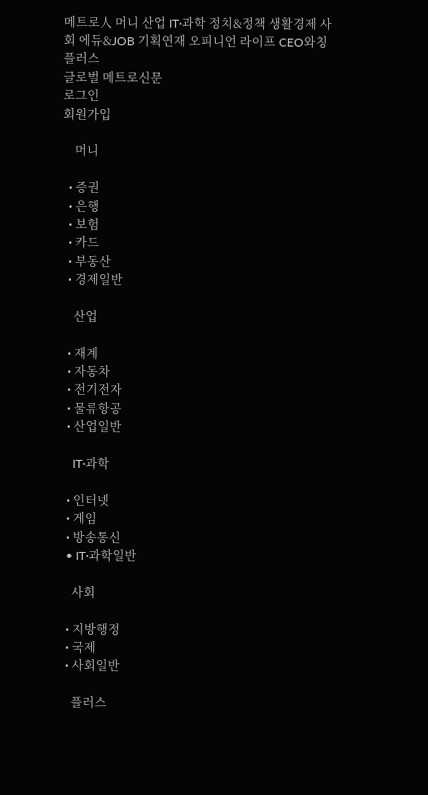메트로人 머니 산업 IT·과학 정치&정책 생활경제 사회 에듀&JOB 기획연재 오피니언 라이프 CEO와칭 플러스
글로벌 메트로신문
로그인
회원가입

    머니

  • 증권
  • 은행
  • 보험
  • 카드
  • 부동산
  • 경제일반

    산업

  • 재계
  • 자동차
  • 전기전자
  • 물류항공
  • 산업일반

    IT·과학

  • 인터넷
  • 게임
  • 방송통신
  • IT·과학일반

    사회

  • 지방행정
  • 국제
  • 사회일반

    플러스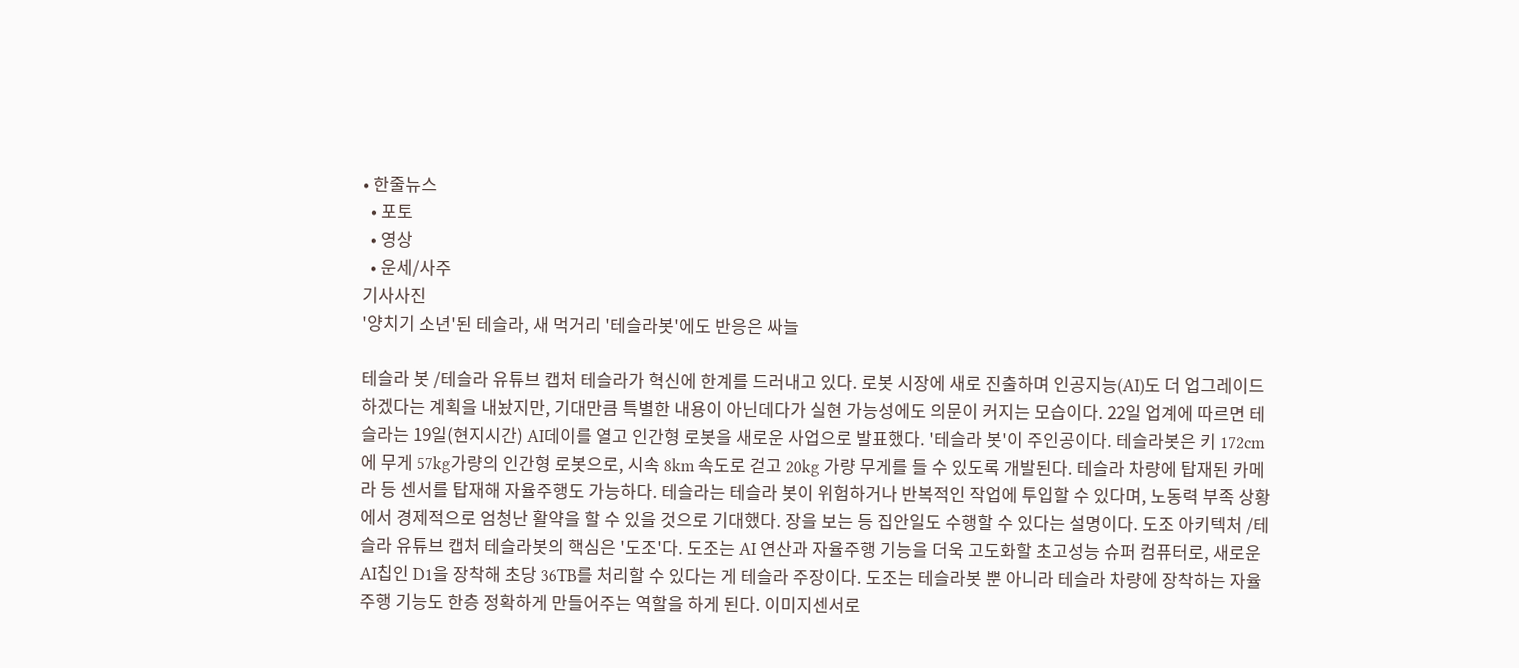• 한줄뉴스
  • 포토
  • 영상
  • 운세/사주
기사사진
'양치기 소년'된 테슬라, 새 먹거리 '테슬라봇'에도 반응은 싸늘

테슬라 봇 /테슬라 유튜브 캡처 테슬라가 혁신에 한계를 드러내고 있다. 로봇 시장에 새로 진출하며 인공지능(AI)도 더 업그레이드하겠다는 계획을 내놨지만, 기대만큼 특별한 내용이 아닌데다가 실현 가능성에도 의문이 커지는 모습이다. 22일 업계에 따르면 테슬라는 19일(현지시간) AI데이를 열고 인간형 로봇을 새로운 사업으로 발표했다. '테슬라 봇'이 주인공이다. 테슬라봇은 키 172cm에 무게 57kg가량의 인간형 로봇으로, 시속 8km 속도로 걷고 20kg 가량 무게를 들 수 있도록 개발된다. 테슬라 차량에 탑재된 카메라 등 센서를 탑재해 자율주행도 가능하다. 테슬라는 테슬라 봇이 위험하거나 반복적인 작업에 투입할 수 있다며, 노동력 부족 상황에서 경제적으로 엄청난 활약을 할 수 있을 것으로 기대했다. 장을 보는 등 집안일도 수행할 수 있다는 설명이다. 도조 아키텍처 /테슬라 유튜브 캡처 테슬라봇의 핵심은 '도조'다. 도조는 AI 연산과 자율주행 기능을 더욱 고도화할 초고성능 슈퍼 컴퓨터로, 새로운 AI칩인 D1을 장착해 초당 36TB를 처리할 수 있다는 게 테슬라 주장이다. 도조는 테슬라봇 뿐 아니라 테슬라 차량에 장착하는 자율주행 기능도 한층 정확하게 만들어주는 역할을 하게 된다. 이미지센서로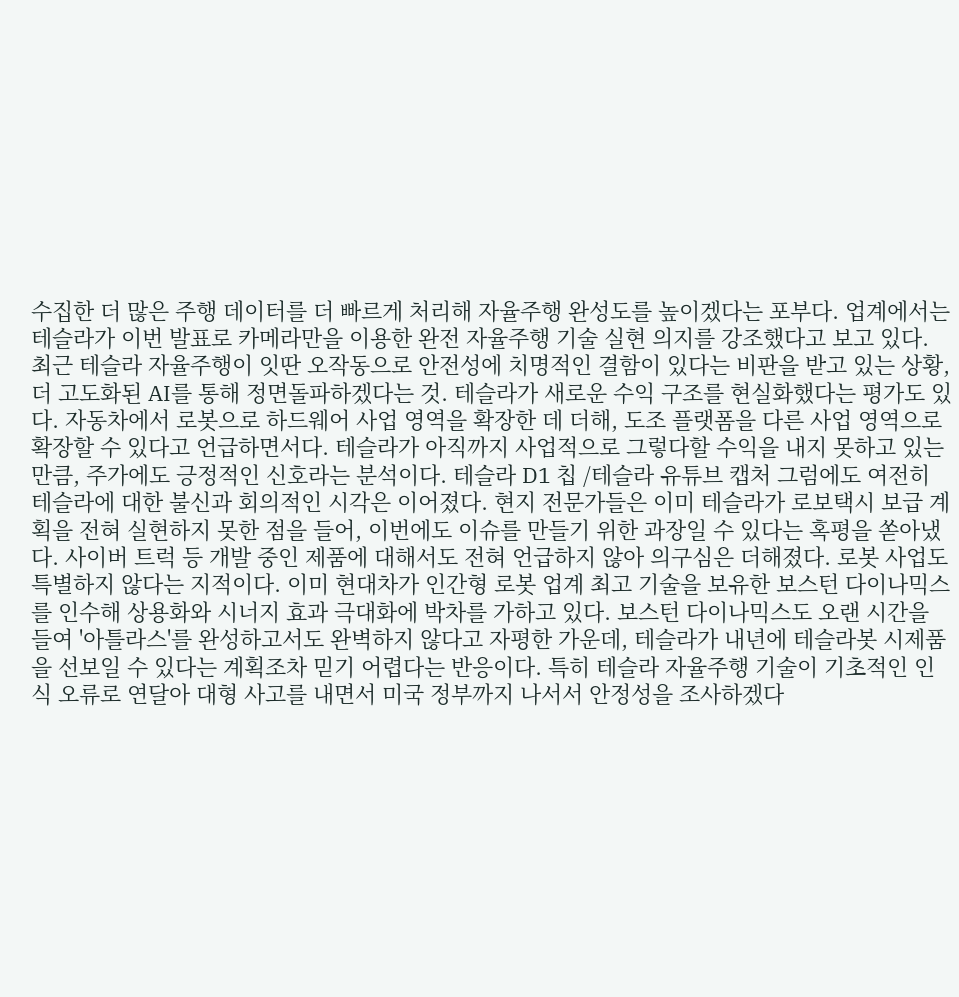수집한 더 많은 주행 데이터를 더 빠르게 처리해 자율주행 완성도를 높이겠다는 포부다. 업계에서는 테슬라가 이번 발표로 카메라만을 이용한 완전 자율주행 기술 실현 의지를 강조했다고 보고 있다. 최근 테슬라 자율주행이 잇딴 오작동으로 안전성에 치명적인 결함이 있다는 비판을 받고 있는 상황, 더 고도화된 AI를 통해 정면돌파하겠다는 것. 테슬라가 새로운 수익 구조를 현실화했다는 평가도 있다. 자동차에서 로봇으로 하드웨어 사업 영역을 확장한 데 더해, 도조 플랫폼을 다른 사업 영역으로 확장할 수 있다고 언급하면서다. 테슬라가 아직까지 사업적으로 그렇다할 수익을 내지 못하고 있는 만큼, 주가에도 긍정적인 신호라는 분석이다. 테슬라 D1 칩 /테슬라 유튜브 캡처 그럼에도 여전히 테슬라에 대한 불신과 회의적인 시각은 이어졌다. 현지 전문가들은 이미 테슬라가 로보택시 보급 계획을 전혀 실현하지 못한 점을 들어, 이번에도 이슈를 만들기 위한 과장일 수 있다는 혹평을 쏟아냈다. 사이버 트럭 등 개발 중인 제품에 대해서도 전혀 언급하지 않아 의구심은 더해졌다. 로봇 사업도 특별하지 않다는 지적이다. 이미 현대차가 인간형 로봇 업계 최고 기술을 보유한 보스턴 다이나믹스를 인수해 상용화와 시너지 효과 극대화에 박차를 가하고 있다. 보스턴 다이나믹스도 오랜 시간을 들여 '아틀라스'를 완성하고서도 완벽하지 않다고 자평한 가운데, 테슬라가 내년에 테슬라봇 시제품을 선보일 수 있다는 계획조차 믿기 어렵다는 반응이다. 특히 테슬라 자율주행 기술이 기초적인 인식 오류로 연달아 대형 사고를 내면서 미국 정부까지 나서서 안정성을 조사하겠다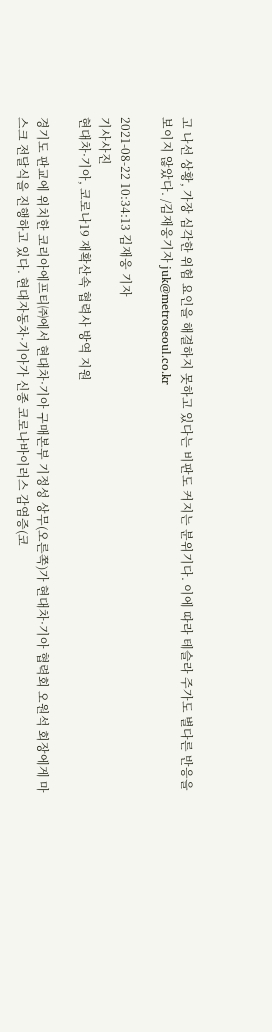고 나선 상황, 가장 심각한 위험 요인을 해결하지 못하고 있다는 비판도 커지는 분위기다. 이에 따라 테슬라 주가도 별다른 반응을 보이지 않았다. /김재웅기자 juk@metroseoul.co.kr

2021-08-22 10:34:13 김재웅 기자
기사사진
현대차·기아, 코로나19 재확산속 협력사 방역 지원

경기도 판교에 위치한 코리아에프티㈜에서 현대차·기아 구매본부 기정성 상무(오른쪽)가 현대차·기아 협력회 오원석 회장에게 마스크 전달식을 진행하고 있다. 현대자동차·기아가 신종 코로나바이러스 감염증(코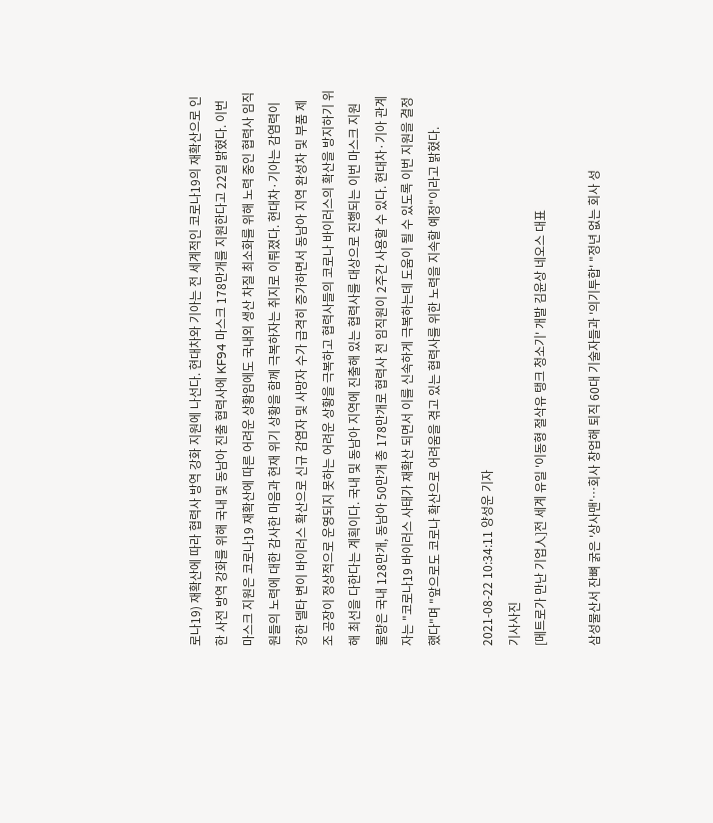로나19) 재확산에 따라 협력사 방역 강화 지원에 나선다. 현대차와 기아는 전 세계적인 코로나19의 재확산으로 인한 사전 방역 강화를 위해 국내 및 동남아 진출 협력사에 KF94 마스크 178만개를 지원한다고 22일 밝혔다. 이번 마스크 지원은 코로나19 재확산에 따른 어려운 상황임에도 국내외 생산 차질 최소화를 위해 노력 중인 협력사 임직원들의 노력에 대한 감사한 마음과 현재 위기 상황을 함께 극복하자는 취지로 이뤄졌다. 현대차·기아는 감염력이 강한 델타 변이 바이러스 확산으로 신규 감염자 및 사망자 수가 급격히 증가하면서 동남아 지역 완성차 및 부품 제조 공장이 정상적으로 운영되지 못하는 어려운 상황을 극복하고 협력사들의 코로나 바이러스의 확산을 방지하기 위해 최선을 다한다는 계획이다. 국내 및 동남아 지역에 진출해 있는 협력사를 대상으로 진행되는 이번 마스크 지원 물량은 국내 128만개, 동남아 50만개 총 178만개로 협력사 전 임직원이 2주간 사용할 수 있다. 현대차·기아 관계자는 "코로나19 바이러스 사태가 재확산 되면서 이를 신속하게 극복하는데 도움이 될 수 있도록 이번 지원을 결정했다"며 "앞으로도 코로나 확산으로 어려움을 겪고 있는 협력사를 위한 노력을 지속할 예정"이라고 밝혔다.

2021-08-22 10:34:11 양성운 기자
기사사진
[메트로가 만난 기업人]전 세계 유일 '이동형 절삭유 탱크 청소기' 개발 김윤상 네오스 대표

삼성물산서 잔뼈 굵은 '상사맨'…회사 창업해 퇴직 60대 기술자들과 '의기투합' "정년 없는 회사 성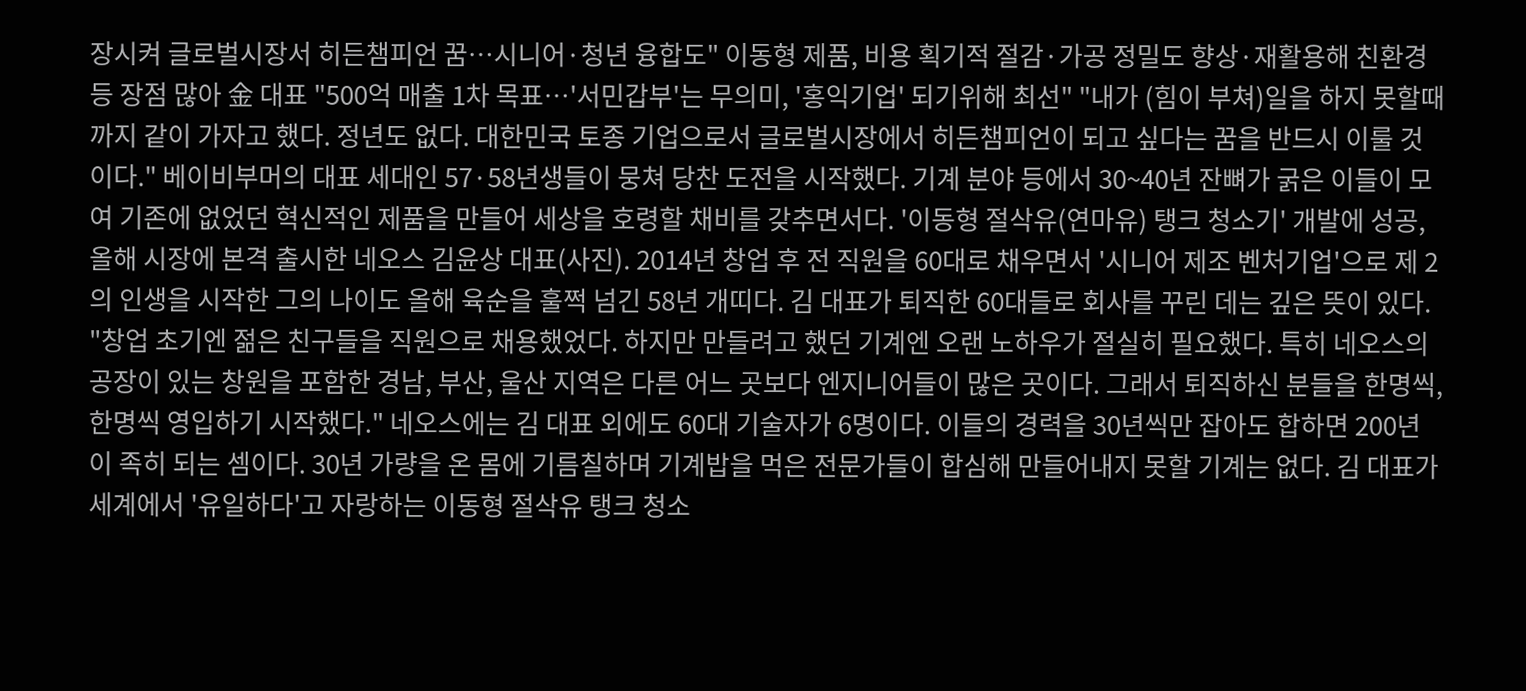장시켜 글로벌시장서 히든챔피언 꿈…시니어·청년 융합도" 이동형 제품, 비용 획기적 절감·가공 정밀도 향상·재활용해 친환경등 장점 많아 金 대표 "500억 매출 1차 목표…'서민갑부'는 무의미, '홍익기업' 되기위해 최선" "내가 (힘이 부쳐)일을 하지 못할때까지 같이 가자고 했다. 정년도 없다. 대한민국 토종 기업으로서 글로벌시장에서 히든챔피언이 되고 싶다는 꿈을 반드시 이룰 것이다." 베이비부머의 대표 세대인 57·58년생들이 뭉쳐 당찬 도전을 시작했다. 기계 분야 등에서 30~40년 잔뼈가 굵은 이들이 모여 기존에 없었던 혁신적인 제품을 만들어 세상을 호령할 채비를 갖추면서다. '이동형 절삭유(연마유) 탱크 청소기' 개발에 성공, 올해 시장에 본격 출시한 네오스 김윤상 대표(사진). 2014년 창업 후 전 직원을 60대로 채우면서 '시니어 제조 벤처기업'으로 제 2의 인생을 시작한 그의 나이도 올해 육순을 훌쩍 넘긴 58년 개띠다. 김 대표가 퇴직한 60대들로 회사를 꾸린 데는 깊은 뜻이 있다. "창업 초기엔 젊은 친구들을 직원으로 채용했었다. 하지만 만들려고 했던 기계엔 오랜 노하우가 절실히 필요했다. 특히 네오스의 공장이 있는 창원을 포함한 경남, 부산, 울산 지역은 다른 어느 곳보다 엔지니어들이 많은 곳이다. 그래서 퇴직하신 분들을 한명씩, 한명씩 영입하기 시작했다." 네오스에는 김 대표 외에도 60대 기술자가 6명이다. 이들의 경력을 30년씩만 잡아도 합하면 200년이 족히 되는 셈이다. 30년 가량을 온 몸에 기름칠하며 기계밥을 먹은 전문가들이 합심해 만들어내지 못할 기계는 없다. 김 대표가 세계에서 '유일하다'고 자랑하는 이동형 절삭유 탱크 청소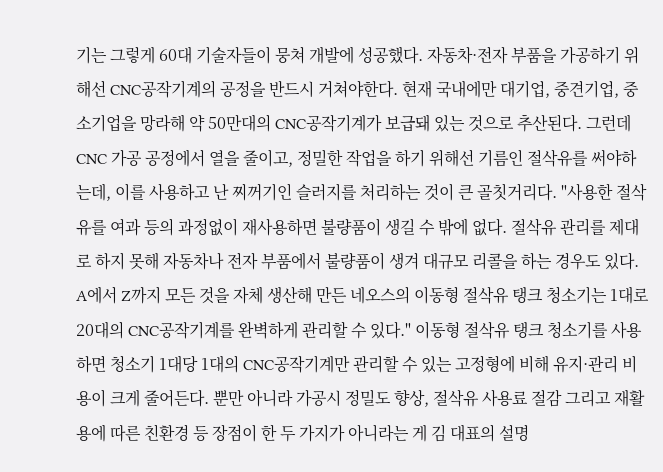기는 그렇게 60대 기술자들이 뭉쳐 개발에 성공했다. 자동차·전자 부품을 가공하기 위해선 CNC공작기계의 공정을 반드시 거쳐야한다. 현재 국내에만 대기업, 중견기업, 중소기업을 망라해 약 50만대의 CNC공작기계가 보급돼 있는 것으로 추산된다. 그런데 CNC 가공 공정에서 열을 줄이고, 정밀한 작업을 하기 위해선 기름인 절삭유를 써야하는데, 이를 사용하고 난 찌꺼기인 슬러지를 처리하는 것이 큰 골칫거리다. "사용한 절삭유를 여과 등의 과정없이 재사용하면 불량품이 생길 수 밖에 없다. 절삭유 관리를 제대로 하지 못해 자동차나 전자 부품에서 불량품이 생겨 대규모 리콜을 하는 경우도 있다. A에서 Z까지 모든 것을 자체 생산해 만든 네오스의 이동형 절삭유 탱크 청소기는 1대로 20대의 CNC공작기계를 완벽하게 관리할 수 있다." 이동형 절삭유 탱크 청소기를 사용하면 청소기 1대당 1대의 CNC공작기계만 관리할 수 있는 고정형에 비해 유지·관리 비용이 크게 줄어든다. 뿐만 아니라 가공시 정밀도 향상, 절삭유 사용료 절감 그리고 재활용에 따른 친환경 등 장점이 한 두 가지가 아니라는 게 김 대표의 설명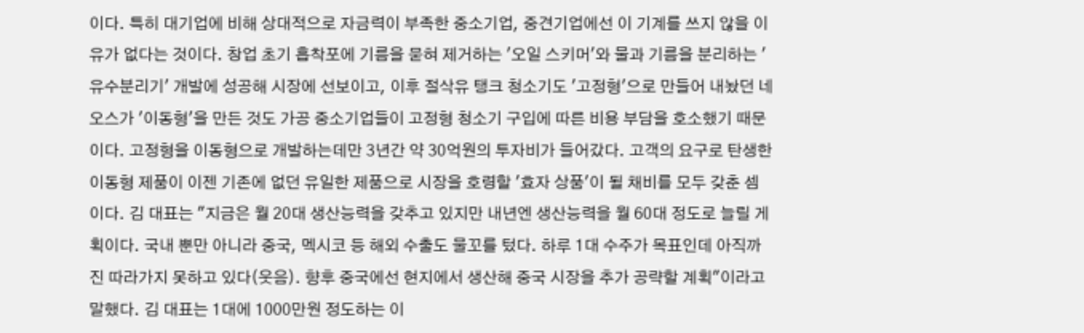이다. 특히 대기업에 비해 상대적으로 자금력이 부족한 중소기업, 중견기업에선 이 기계를 쓰지 않을 이유가 없다는 것이다. 창업 초기 흡착포에 기름을 묻혀 제거하는 '오일 스키머'와 물과 기름을 분리하는 '유수분리기' 개발에 성공해 시장에 선보이고, 이후 절삭유 탱크 청소기도 '고정형'으로 만들어 내놨던 네오스가 '이동형'을 만든 것도 가공 중소기업들이 고정형 청소기 구입에 따른 비용 부담을 호소했기 때문이다. 고정형을 이동형으로 개발하는데만 3년간 약 30억원의 투자비가 들어갔다. 고객의 요구로 탄생한 이동형 제품이 이젠 기존에 없던 유일한 제품으로 시장을 호령할 '효자 상품'이 될 채비를 모두 갖춘 셈이다. 김 대표는 "지금은 월 20대 생산능력을 갖추고 있지만 내년엔 생산능력을 월 60대 정도로 늘릴 게획이다. 국내 뿐만 아니라 중국, 멕시코 등 해외 수출도 물꼬를 텄다. 하루 1대 수주가 목표인데 아직까진 따라가지 못하고 있다(웃음). 향후 중국에선 현지에서 생산해 중국 시장을 추가 공략할 계획"이라고 말했다. 김 대표는 1대에 1000만원 정도하는 이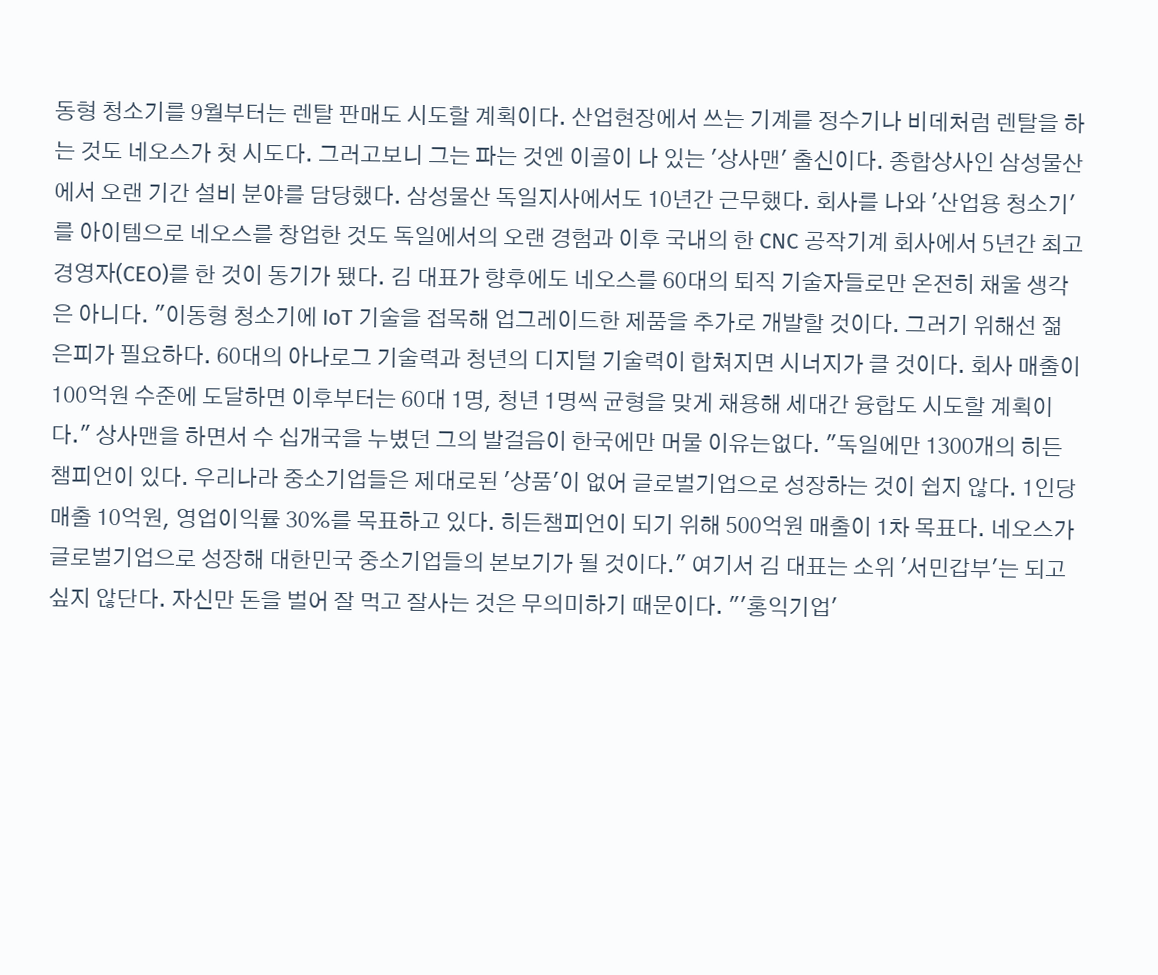동형 청소기를 9월부터는 렌탈 판매도 시도할 계획이다. 산업현장에서 쓰는 기계를 정수기나 비데처럼 렌탈을 하는 것도 네오스가 첫 시도다. 그러고보니 그는 파는 것엔 이골이 나 있는 '상사맨' 출신이다. 종합상사인 삼성물산에서 오랜 기간 설비 분야를 담당했다. 삼성물산 독일지사에서도 10년간 근무했다. 회사를 나와 '산업용 청소기'를 아이템으로 네오스를 창업한 것도 독일에서의 오랜 경험과 이후 국내의 한 CNC 공작기계 회사에서 5년간 최고경영자(CEO)를 한 것이 동기가 됐다. 김 대표가 향후에도 네오스를 60대의 퇴직 기술자들로만 온전히 채울 생각은 아니다. "이동형 청소기에 IoT 기술을 접목해 업그레이드한 제품을 추가로 개발할 것이다. 그러기 위해선 젊은피가 필요하다. 60대의 아나로그 기술력과 청년의 디지털 기술력이 합쳐지면 시너지가 클 것이다. 회사 매출이 100억원 수준에 도달하면 이후부터는 60대 1명, 청년 1명씩 균형을 맞게 채용해 세대간 융합도 시도할 계획이다." 상사맨을 하면서 수 십개국을 누볐던 그의 발걸음이 한국에만 머물 이유는없다. "독일에만 1300개의 히든챔피언이 있다. 우리나라 중소기업들은 제대로된 '상품'이 없어 글로벌기업으로 성장하는 것이 쉽지 않다. 1인당 매출 10억원, 영업이익률 30%를 목표하고 있다. 히든챔피언이 되기 위해 500억원 매출이 1차 목표다. 네오스가 글로벌기업으로 성장해 대한민국 중소기업들의 본보기가 될 것이다." 여기서 김 대표는 소위 '서민갑부'는 되고 싶지 않단다. 자신만 돈을 벌어 잘 먹고 잘사는 것은 무의미하기 때문이다. "'홍익기업'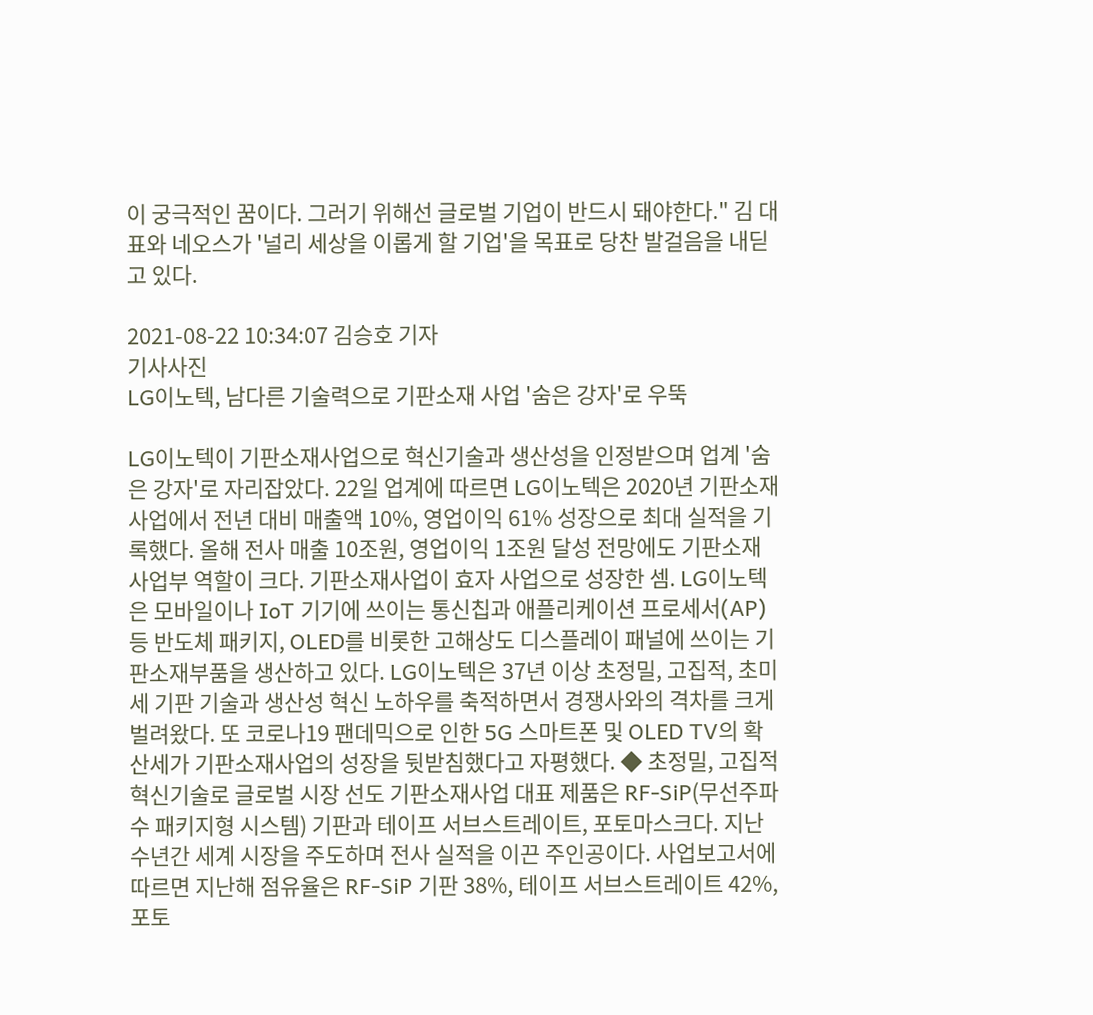이 궁극적인 꿈이다. 그러기 위해선 글로벌 기업이 반드시 돼야한다." 김 대표와 네오스가 '널리 세상을 이롭게 할 기업'을 목표로 당찬 발걸음을 내딛고 있다.

2021-08-22 10:34:07 김승호 기자
기사사진
LG이노텍, 남다른 기술력으로 기판소재 사업 '숨은 강자'로 우뚝

LG이노텍이 기판소재사업으로 혁신기술과 생산성을 인정받으며 업계 '숨은 강자'로 자리잡았다. 22일 업계에 따르면 LG이노텍은 2020년 기판소재사업에서 전년 대비 매출액 10%, 영업이익 61% 성장으로 최대 실적을 기록했다. 올해 전사 매출 10조원, 영업이익 1조원 달성 전망에도 기판소재사업부 역할이 크다. 기판소재사업이 효자 사업으로 성장한 셈. LG이노텍은 모바일이나 IoT 기기에 쓰이는 통신칩과 애플리케이션 프로세서(AP) 등 반도체 패키지, OLED를 비롯한 고해상도 디스플레이 패널에 쓰이는 기판소재부품을 생산하고 있다. LG이노텍은 37년 이상 초정밀, 고집적, 초미세 기판 기술과 생산성 혁신 노하우를 축적하면서 경쟁사와의 격차를 크게 벌려왔다. 또 코로나19 팬데믹으로 인한 5G 스마트폰 및 OLED TV의 확산세가 기판소재사업의 성장을 뒷받침했다고 자평했다. ◆ 초정밀, 고집적 혁신기술로 글로벌 시장 선도 기판소재사업 대표 제품은 RF-SiP(무선주파수 패키지형 시스템) 기판과 테이프 서브스트레이트, 포토마스크다. 지난 수년간 세계 시장을 주도하며 전사 실적을 이끈 주인공이다. 사업보고서에 따르면 지난해 점유율은 RF-SiP 기판 38%, 테이프 서브스트레이트 42%, 포토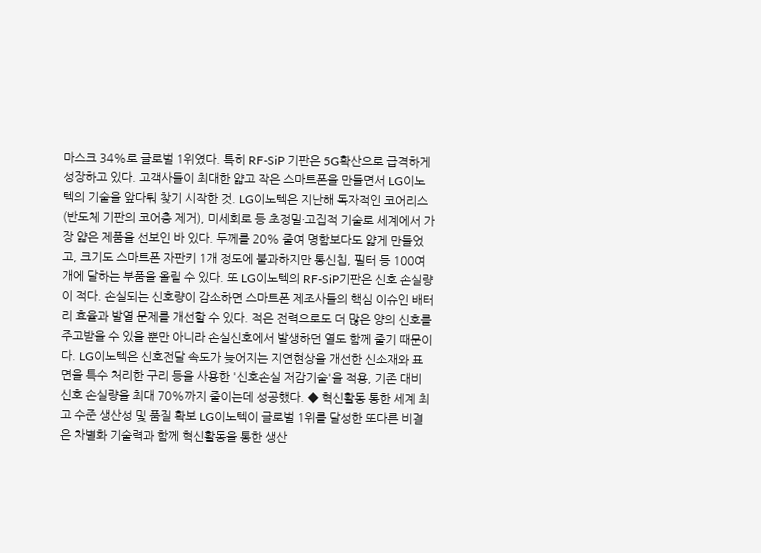마스크 34%로 글로벌 1위였다. 특히 RF-SiP 기판은 5G확산으로 급격하게 성장하고 있다. 고객사들이 최대한 얇고 작은 스마트폰을 만들면서 LG이노텍의 기술을 앞다퉈 찾기 시작한 것. LG이노텍은 지난해 독자적인 코어리스(반도체 기판의 코어층 제거), 미세회로 등 초정밀·고집적 기술로 세계에서 가장 얇은 제품을 선보인 바 있다. 두께를 20% 줄여 명함보다도 얇게 만들었고, 크기도 스마트폰 자판키 1개 정도에 불과하지만 통신칩, 필터 등 100여 개에 달하는 부품을 올릴 수 있다. 또 LG이노텍의 RF-SiP기판은 신호 손실량이 적다. 손실되는 신호량이 감소하면 스마트폰 제조사들의 핵심 이슈인 배터리 효율과 발열 문제를 개선할 수 있다. 적은 전력으로도 더 많은 양의 신호를 주고받을 수 있을 뿐만 아니라 손실신호에서 발생하던 열도 함께 줄기 때문이다. LG이노텍은 신호전달 속도가 늦어지는 지연현상을 개선한 신소재와 표면을 특수 처리한 구리 등을 사용한 '신호손실 저감기술'을 적용, 기존 대비 신호 손실량을 최대 70%까지 줄이는데 성공했다. ◆ 혁신활동 통한 세계 최고 수준 생산성 및 품질 확보 LG이노텍이 글로벌 1위를 달성한 또다른 비결은 차별화 기술력과 함께 혁신활동을 통한 생산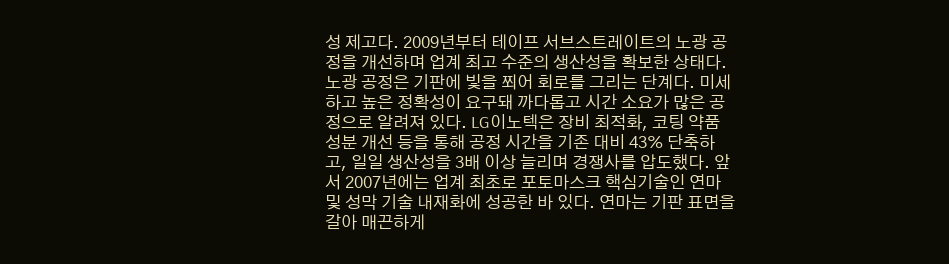성 제고다. 2009년부터 테이프 서브스트레이트의 노광 공정을 개선하며 업계 최고 수준의 생산성을 확보한 상태다. 노광 공정은 기판에 빛을 쬐어 회로를 그리는 단계다. 미세하고 높은 정확성이 요구돼 까다롭고 시간 소요가 많은 공정으로 알려져 있다. LG이노텍은 장비 최적화, 코팅 약품 성분 개선 등을 통해 공정 시간을 기존 대비 43% 단축하고, 일일 생산성을 3배 이상 늘리며 경쟁사를 압도했다. 앞서 2007년에는 업계 최초로 포토마스크 핵심기술인 연마 및 성막 기술 내재화에 성공한 바 있다. 연마는 기판 표면을 갈아 매끈하게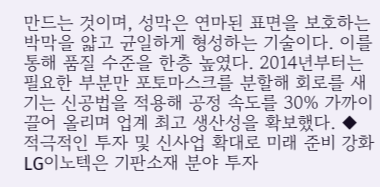만드는 것이며, 성막은 연마된 표면을 보호하는 박막을 얇고 균일하게 형성하는 기술이다. 이를 통해 품질 수준을 한층 높였다. 2014년부터는 필요한 부분만 포토마스크를 분할해 회로를 새기는 신공법을 적용해 공정 속도를 30% 가까이 끌어 올리며 업계 최고 생산성을 확보했다. ◆ 적극적인 투자 및 신사업 확대로 미래 준비 강화 LG이노텍은 기판소재 분야 투자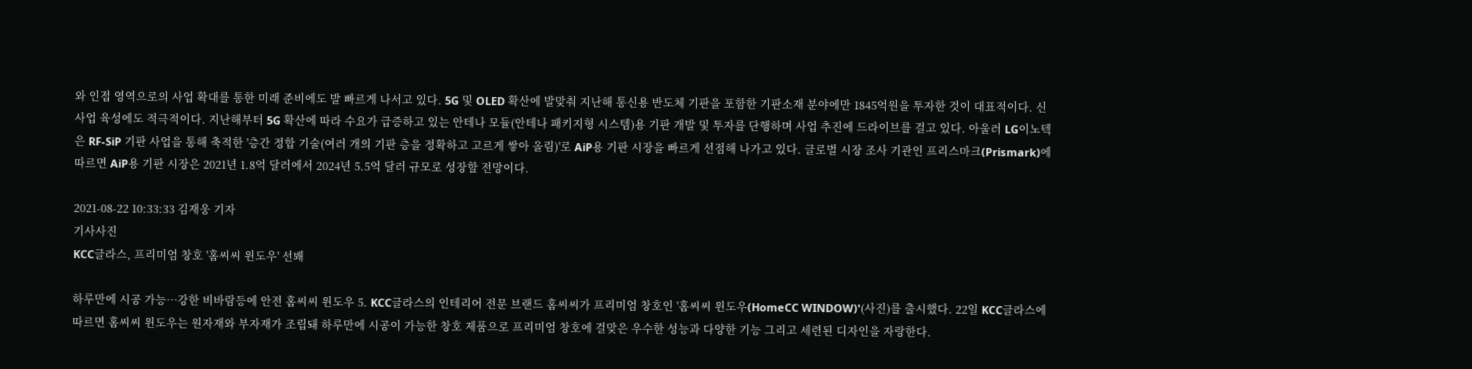와 인접 영역으로의 사업 확대를 통한 미래 준비에도 발 빠르게 나서고 있다. 5G 및 OLED 확산에 발맞춰 지난해 통신용 반도체 기판을 포함한 기판소재 분야에만 1845억원을 투자한 것이 대표적이다. 신사업 육성에도 적극적이다. 지난해부터 5G 확산에 따라 수요가 급증하고 있는 안테나 모듈(안테나 패키지형 시스템)용 기판 개발 및 투자를 단행하며 사업 추진에 드라이브를 걸고 있다. 아울러 LG이노텍은 RF-SiP 기판 사업을 통해 축적한 '층간 정합 기술(여러 개의 기판 층을 정확하고 고르게 쌓아 올림)'로 AiP용 기판 시장을 빠르게 선점해 나가고 있다. 글로벌 시장 조사 기관인 프리스마크(Prismark)에 따르면 AiP용 기판 시장은 2021년 1.8억 달러에서 2024년 5.5억 달러 규모로 성장할 전망이다.

2021-08-22 10:33:33 김재웅 기자
기사사진
KCC글라스, 프리미엄 창호 '홈씨씨 윈도우' 선봬

하루만에 시공 가능…강한 비바람등에 안전 홈씨씨 윈도우 5. KCC글라스의 인테리어 전문 브랜드 홈씨씨가 프리미엄 창호인 '홈씨씨 윈도우(HomeCC WINDOW)'(사진)를 출시했다. 22일 KCC글라스에 따르면 홈씨씨 윈도우는 원자재와 부자재가 조립돼 하루만에 시공이 가능한 창호 제품으로 프리미엄 창호에 걸맞은 우수한 성능과 다양한 기능 그리고 세련된 디자인을 자랑한다.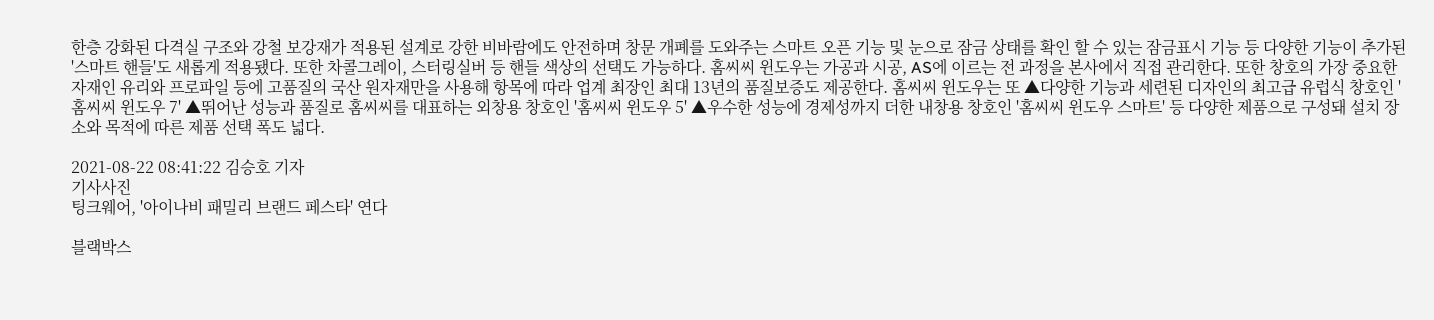한층 강화된 다격실 구조와 강철 보강재가 적용된 설계로 강한 비바람에도 안전하며 창문 개폐를 도와주는 스마트 오픈 기능 및 눈으로 잠금 상태를 확인 할 수 있는 잠금표시 기능 등 다양한 기능이 추가된 '스마트 핸들'도 새롭게 적용됐다. 또한 차콜그레이, 스터링실버 등 핸들 색상의 선택도 가능하다. 홈씨씨 윈도우는 가공과 시공, AS에 이르는 전 과정을 본사에서 직접 관리한다. 또한 창호의 가장 중요한 자재인 유리와 프로파일 등에 고품질의 국산 원자재만을 사용해 항목에 따라 업계 최장인 최대 13년의 품질보증도 제공한다. 홈씨씨 윈도우는 또 ▲다양한 기능과 세련된 디자인의 최고급 유럽식 창호인 '홈씨씨 윈도우 7' ▲뛰어난 성능과 품질로 홈씨씨를 대표하는 외창용 창호인 '홈씨씨 윈도우 5' ▲우수한 성능에 경제성까지 더한 내창용 창호인 '홈씨씨 윈도우 스마트' 등 다양한 제품으로 구성돼 설치 장소와 목적에 따른 제품 선택 폭도 넓다.

2021-08-22 08:41:22 김승호 기자
기사사진
팅크웨어, '아이나비 패밀리 브랜드 페스타' 연다

블랙박스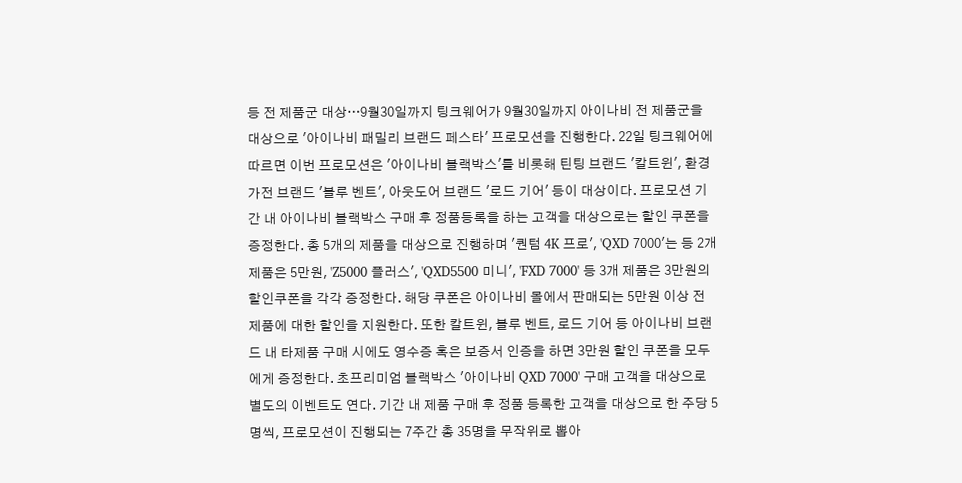등 전 제품군 대상…9월30일까지 팅크웨어가 9월30일까지 아이나비 전 제품군을 대상으로 '아이나비 패밀리 브랜드 페스타' 프로모션을 진행한다. 22일 팅크웨어에 따르면 이번 프로모션은 '아이나비 블랙박스'를 비롯해 틴팅 브랜드 '칼트윈', 환경가전 브랜드 '블루 벤트', 아웃도어 브랜드 '로드 기어' 등이 대상이다. 프로모션 기간 내 아이나비 블랙박스 구매 후 정품등록을 하는 고객을 대상으로는 할인 쿠폰을 증정한다. 총 5개의 제품을 대상으로 진행하며 '퀀텀 4K 프로', 'QXD 7000'는 등 2개 제품은 5만원, 'Z5000 플러스', 'QXD5500 미니', 'FXD 7000' 등 3개 제품은 3만원의 할인쿠폰을 각각 증정한다. 해당 쿠폰은 아이나비 몰에서 판매되는 5만원 이상 전 제품에 대한 할인을 지원한다. 또한 칼트윈, 블루 벤트, 로드 기어 등 아이나비 브랜드 내 타제품 구매 시에도 영수증 혹은 보증서 인증을 하면 3만원 할인 쿠폰을 모두에게 증정한다. 초프리미엄 블랙박스 '아이나비 QXD 7000' 구매 고객을 대상으로 별도의 이벤트도 연다. 기간 내 제품 구매 후 정품 등록한 고객을 대상으로 한 주당 5명씩, 프로모션이 진행되는 7주간 총 35명을 무작위로 뽑아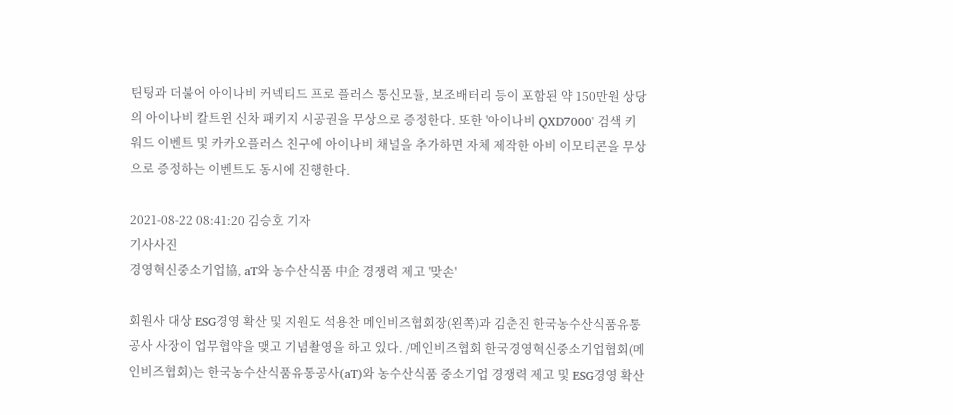틴팅과 더불어 아이나비 커넥티드 프로 플러스 통신모듈, 보조배터리 등이 포함된 약 150만원 상당의 아이나비 칼트윈 신차 패키지 시공권을 무상으로 증정한다. 또한 '아이나비 QXD7000' 검색 키워드 이벤트 및 카카오플러스 친구에 아이나비 채널을 추가하면 자체 제작한 아비 이모티콘을 무상으로 증정하는 이벤트도 동시에 진행한다.

2021-08-22 08:41:20 김승호 기자
기사사진
경영혁신중소기업協, aT와 농수산식품 中企 경쟁력 제고 '맞손'

회원사 대상 ESG경영 확산 및 지원도 석용찬 메인비즈협회장(왼쪽)과 김춘진 한국농수산식품유통공사 사장이 업무협약을 맺고 기념촬영을 하고 있다. /메인비즈협회 한국경영혁신중소기업협회(메인비즈협회)는 한국농수산식품유통공사(aT)와 농수산식품 중소기업 경쟁력 제고 및 ESG경영 확산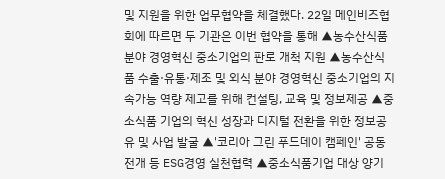및 지원을 위한 업무협약을 체결했다. 22일 메인비즈협회에 따르면 두 기관은 이번 협약을 통해 ▲농수산식품 분야 경영혁신 중소기업의 판로 개척 지원 ▲농수산식품 수출·유통·제조 및 외식 분야 경영혁신 중소기업의 지속가능 역량 제고를 위해 컨설팅, 교육 및 정보제공 ▲중소식품 기업의 혁신 성장과 디지털 전환을 위한 정보공유 및 사업 발굴 ▲'코리아 그린 푸드데이 캠페인' 공동 전개 등 ESG경영 실천협력 ▲중소식품기업 대상 양기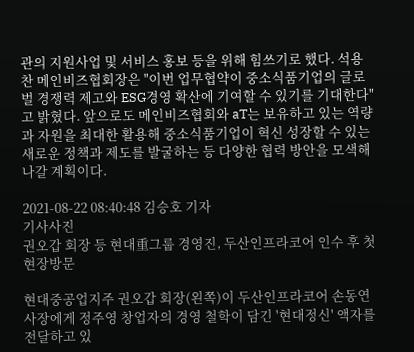관의 지원사업 및 서비스 홍보 등을 위해 힘쓰기로 했다. 석용찬 메인비즈협회장은 "이번 업무협약이 중소식품기업의 글로벌 경쟁력 제고와 ESG경영 확산에 기여할 수 있기를 기대한다"고 밝혔다. 앞으로도 메인비즈협회와 aT는 보유하고 있는 역량과 자원을 최대한 활용해 중소식품기업이 혁신 성장할 수 있는 새로운 정책과 제도를 발굴하는 등 다양한 협력 방안을 모색해 나갈 계획이다.

2021-08-22 08:40:48 김승호 기자
기사사진
권오갑 회장 등 현대重그룹 경영진, 두산인프라코어 인수 후 첫 현장방문

현대중공업지주 권오갑 회장(왼쪽)이 두산인프라코어 손동연 사장에게 정주영 창업자의 경영 철학이 담긴 '현대정신' 액자를 전달하고 있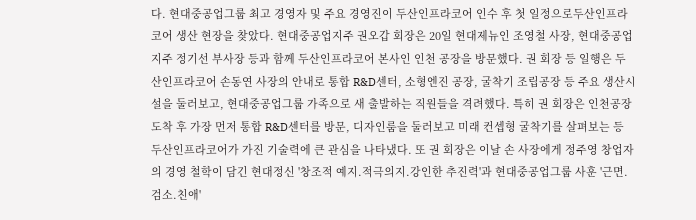다. 현대중공업그룹 최고 경영자 및 주요 경영진이 두산인프라코어 인수 후 첫 일정으로두산인프라코어 생산 현장을 찾았다. 현대중공업지주 권오갑 회장은 20일 현대제뉴인 조영철 사장, 현대중공업지주 정기선 부사장 등과 함께 두산인프라코어 본사인 인천 공장을 방문했다. 권 회장 등 일행은 두산인프라코어 손동연 사장의 안내로 통합 R&D센터, 소형엔진 공장, 굴착기 조립공장 등 주요 생산시설을 둘러보고, 현대중공업그룹 가족으로 새 출발하는 직원들을 격려했다. 특히 권 회장은 인천공장 도착 후 가장 먼저 통합 R&D센터를 방문, 디자인룸을 둘러보고 미래 컨셉형 굴착기를 살펴보는 등 두산인프라코어가 가진 기술력에 큰 관심을 나타냈다. 또 권 회장은 이날 손 사장에게 정주영 창업자의 경영 철학이 담긴 현대정신 '창조적 예지.적극의지.강인한 추진력'과 현대중공업그룹 사훈 '근면.검소.친애'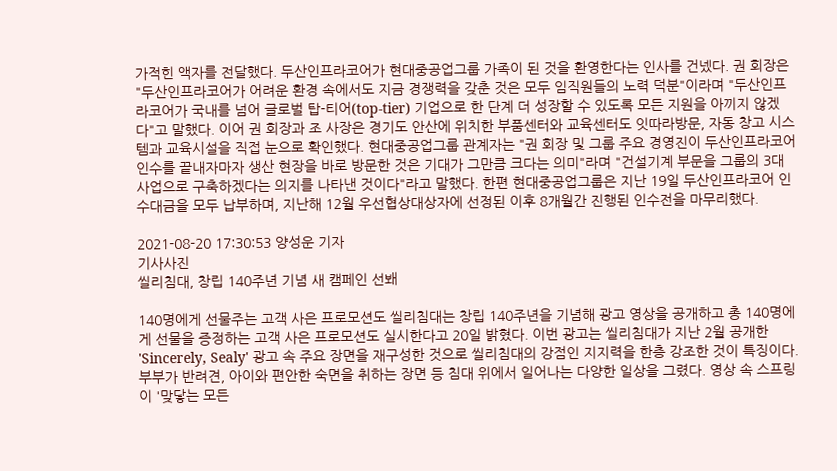가적힌 액자를 전달했다. 두산인프라코어가 현대중공업그룹 가족이 된 것을 환영한다는 인사를 건넸다. 권 회장은 "두산인프라코어가 어려운 환경 속에서도 지금 경쟁력을 갖춘 것은 모두 임직원들의 노력 덕분"이라며 "두산인프라코어가 국내를 넘어 글로벌 탑-티어(top-tier) 기업으로 한 단계 더 성장할 수 있도록 모든 지원을 아끼지 않겠다"고 말했다. 이어 권 회장과 조 사장은 경기도 안산에 위치한 부품센터와 교육센터도 잇따라방문, 자동 창고 시스템과 교육시설을 직접 눈으로 확인했다. 현대중공업그룹 관계자는 "권 회장 및 그룹 주요 경영진이 두산인프라코어 인수를 끝내자마자 생산 현장을 바로 방문한 것은 기대가 그만큼 크다는 의미"라며 "건설기계 부문을 그룹의 3대 사업으로 구축하겠다는 의지를 나타낸 것이다"라고 말했다. 한편 현대중공업그룹은 지난 19일 두산인프라코어 인수대금을 모두 납부하며, 지난해 12월 우선협상대상자에 선정된 이후 8개월간 진행된 인수전을 마무리했다.

2021-08-20 17:30:53 양성운 기자
기사사진
씰리침대, 창립 140주년 기념 새 캠페인 선봬

140명에게 선물주는 고객 사은 프로모션도 씰리침대는 창립 140주년을 기념해 광고 영상을 공개하고 총 140명에게 선물을 증정하는 고객 사은 프로모션도 실시한다고 20일 밝혔다. 이번 광고는 씰리침대가 지난 2월 공개한 'Sincerely, Sealy' 광고 속 주요 장면을 재구성한 것으로 씰리침대의 강점인 지지력을 한층 강조한 것이 특징이다. 부부가 반려견, 아이와 편안한 숙면을 취하는 장면 등 침대 위에서 일어나는 다양한 일상을 그렸다. 영상 속 스프링이 '맞닿는 모든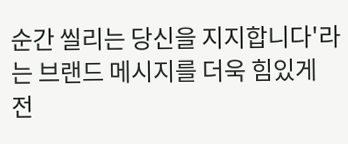순간 씰리는 당신을 지지합니다'라는 브랜드 메시지를 더욱 힘있게 전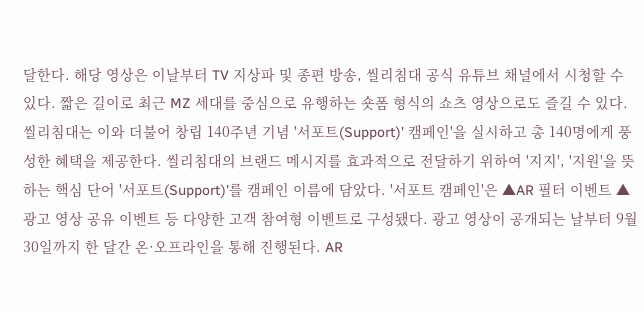달한다. 해당 영상은 이날부터 TV 지상파 및 종편 방송, 씰리침대 공식 유튜브 채널에서 시청할 수 있다. 짧은 길이로 최근 MZ 세대를 중심으로 유행하는 숏폼 형식의 쇼츠 영상으로도 즐길 수 있다. 씰리침대는 이와 더불어 창립 140주년 기념 '서포트(Support)' 캠페인'을 실시하고 총 140명에게 풍성한 혜택을 제공한다. 씰리침대의 브랜드 메시지를 효과적으로 전달하기 위하여 '지지', '지원'을 뜻하는 핵심 단어 '서포트(Support)'를 캠페인 이름에 담았다. '서포트 캠페인'은 ▲AR 필터 이벤트 ▲광고 영상 공유 이벤트 등 다양한 고객 참여형 이벤트로 구성됐다. 광고 영상이 공개되는 날부터 9월30일까지 한 달간 온·오프라인을 통해 진행된다. AR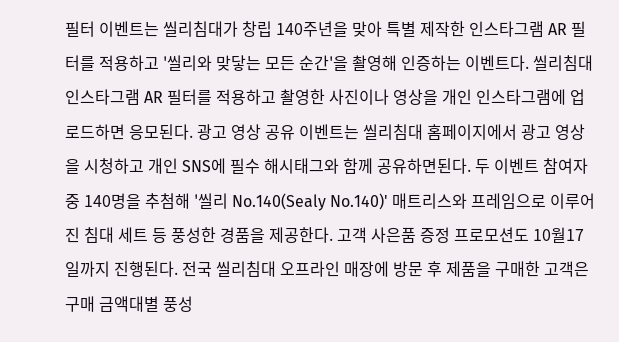필터 이벤트는 씰리침대가 창립 140주년을 맞아 특별 제작한 인스타그램 AR 필터를 적용하고 '씰리와 맞닿는 모든 순간'을 촬영해 인증하는 이벤트다. 씰리침대 인스타그램 AR 필터를 적용하고 촬영한 사진이나 영상을 개인 인스타그램에 업로드하면 응모된다. 광고 영상 공유 이벤트는 씰리침대 홈페이지에서 광고 영상을 시청하고 개인 SNS에 필수 해시태그와 함께 공유하면된다. 두 이벤트 참여자 중 140명을 추첨해 '씰리 No.140(Sealy No.140)' 매트리스와 프레임으로 이루어진 침대 세트 등 풍성한 경품을 제공한다. 고객 사은품 증정 프로모션도 10월17일까지 진행된다. 전국 씰리침대 오프라인 매장에 방문 후 제품을 구매한 고객은 구매 금액대별 풍성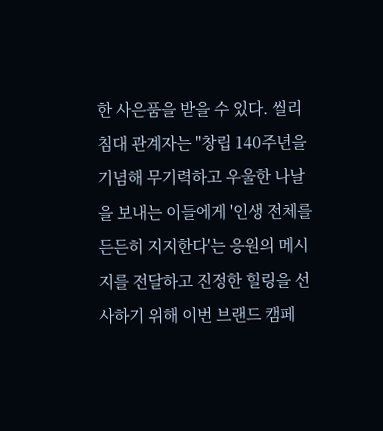한 사은품을 받을 수 있다. 씰리침대 관계자는 "창립 140주년을 기념해 무기력하고 우울한 나날을 보내는 이들에게 '인생 전체를 든든히 지지한다'는 응원의 메시지를 전달하고 진정한 힐링을 선사하기 위해 이번 브랜드 캠페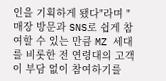인을 기획하게 됐다"라며 "매장 방문과 SNS로 쉽게 참여할 수 있는 만큼 MZ 세대를 비롯한 전 연령대의 고객이 부담 없이 참여하기를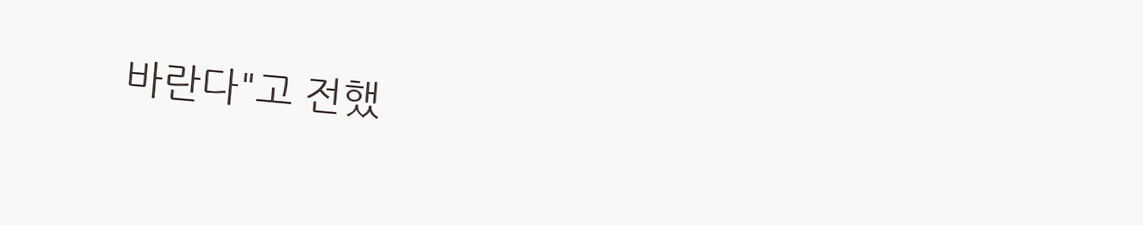바란다"고 전했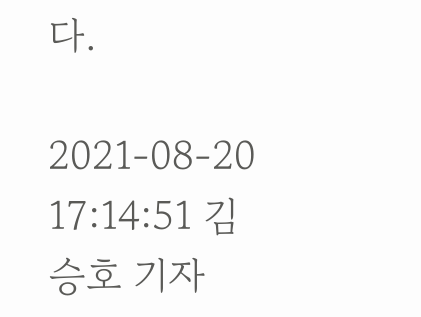다.

2021-08-20 17:14:51 김승호 기자